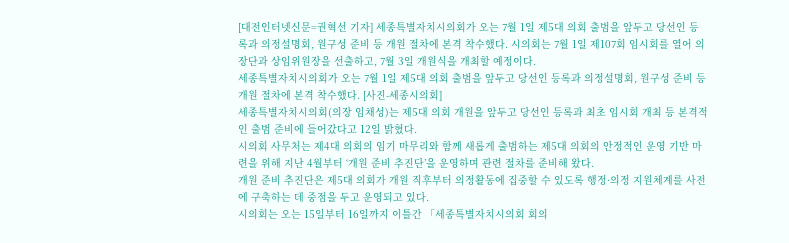[대전인터넷신문=권혁선 기자] 세종특별자치시의회가 오는 7월 1일 제5대 의회 출범을 앞두고 당선인 등록과 의정설명회, 원구성 준비 등 개원 절차에 본격 착수했다. 시의회는 7월 1일 제107회 임시회를 열어 의장단과 상임위원장을 선출하고, 7월 3일 개원식을 개최할 예정이다.
세종특별자치시의회가 오는 7월 1일 제5대 의회 출범을 앞두고 당선인 등록과 의정설명회, 원구성 준비 등 개원 절차에 본격 착수했다. [사진-세종시의회]
세종특별자치시의회(의장 임채성)는 제5대 의회 개원을 앞두고 당선인 등록과 최초 임시회 개최 등 본격적인 출범 준비에 들어갔다고 12일 밝혔다.
시의회 사무처는 제4대 의회의 임기 마무리와 함께 새롭게 출범하는 제5대 의회의 안정적인 운영 기반 마련을 위해 지난 4월부터 ‘개원 준비 추진단’을 운영하며 관련 절차를 준비해 왔다.
개원 준비 추진단은 제5대 의회가 개원 직후부터 의정활동에 집중할 수 있도록 행정·의정 지원체계를 사전에 구축하는 데 중점을 두고 운영되고 있다.
시의회는 오는 15일부터 16일까지 이틀간 「세종특별자치시의회 회의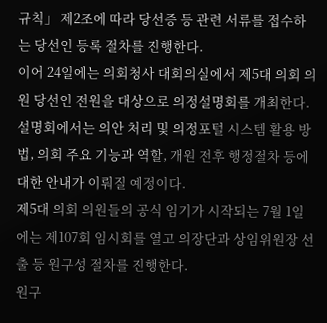규칙」 제2조에 따라 당선증 등 관련 서류를 접수하는 당선인 등록 절차를 진행한다.
이어 24일에는 의회청사 대회의실에서 제5대 의회 의원 당선인 전원을 대상으로 의정설명회를 개최한다. 설명회에서는 의안 처리 및 의정포털 시스템 활용 방법, 의회 주요 기능과 역할, 개원 전후 행정절차 등에 대한 안내가 이뤄질 예정이다.
제5대 의회 의원들의 공식 임기가 시작되는 7월 1일에는 제107회 임시회를 열고 의장단과 상임위원장 선출 등 원구성 절차를 진행한다.
원구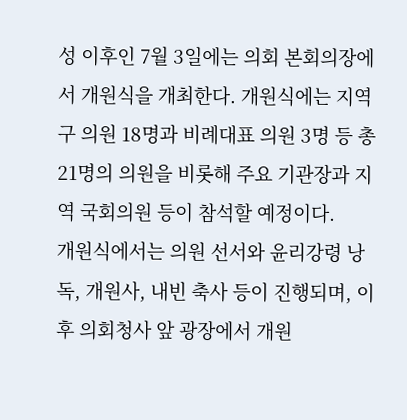성 이후인 7월 3일에는 의회 본회의장에서 개원식을 개최한다. 개원식에는 지역구 의원 18명과 비례대표 의원 3명 등 총 21명의 의원을 비롯해 주요 기관장과 지역 국회의원 등이 참석할 예정이다.
개원식에서는 의원 선서와 윤리강령 낭독, 개원사, 내빈 축사 등이 진행되며, 이후 의회청사 앞 광장에서 개원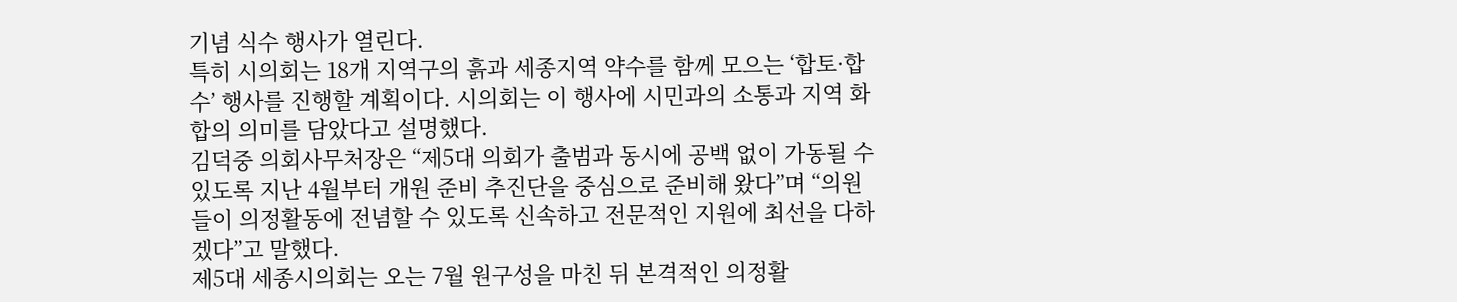기념 식수 행사가 열린다.
특히 시의회는 18개 지역구의 흙과 세종지역 약수를 함께 모으는 ‘합토·합수’ 행사를 진행할 계획이다. 시의회는 이 행사에 시민과의 소통과 지역 화합의 의미를 담았다고 설명했다.
김덕중 의회사무처장은 “제5대 의회가 출범과 동시에 공백 없이 가동될 수 있도록 지난 4월부터 개원 준비 추진단을 중심으로 준비해 왔다”며 “의원들이 의정활동에 전념할 수 있도록 신속하고 전문적인 지원에 최선을 다하겠다”고 말했다.
제5대 세종시의회는 오는 7월 원구성을 마친 뒤 본격적인 의정활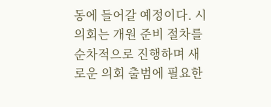동에 들어갈 예정이다. 시의회는 개원 준비 절차를 순차적으로 진행하며 새로운 의회 출범에 필요한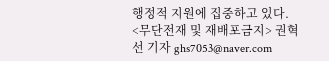행정적 지원에 집중하고 있다.
<무단전재 및 재배포금지> 권혁선 기자 ghs7053@naver.com